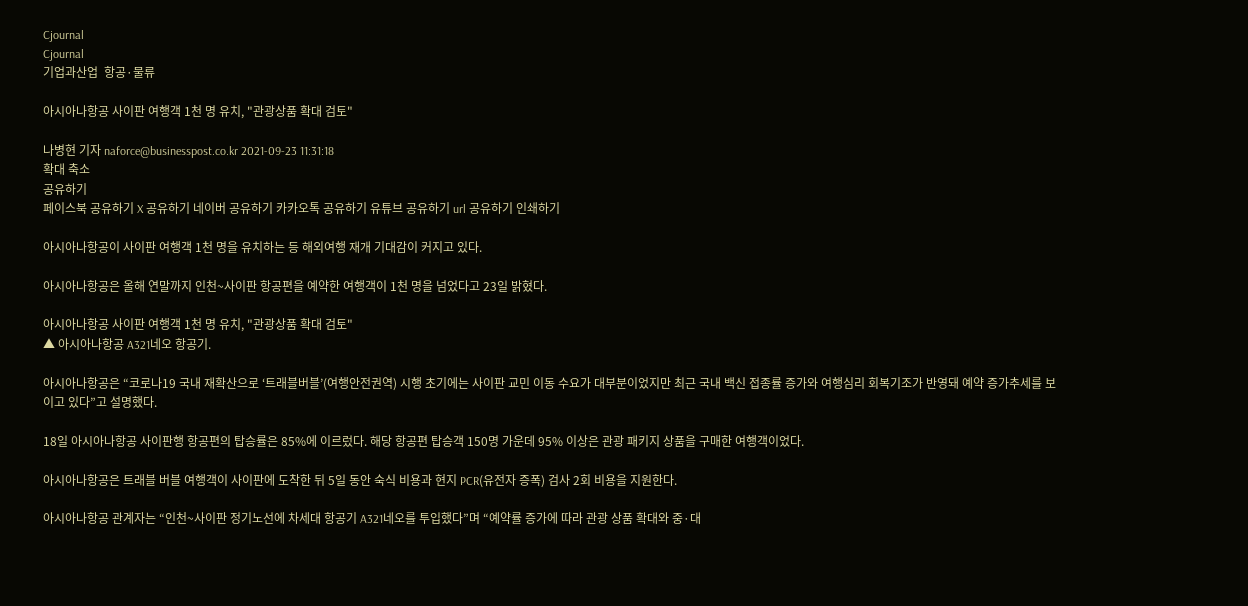Cjournal
Cjournal
기업과산업  항공·물류

아시아나항공 사이판 여행객 1천 명 유치, "관광상품 확대 검토"

나병현 기자 naforce@businesspost.co.kr 2021-09-23 11:31:18
확대 축소
공유하기
페이스북 공유하기 X 공유하기 네이버 공유하기 카카오톡 공유하기 유튜브 공유하기 url 공유하기 인쇄하기

아시아나항공이 사이판 여행객 1천 명을 유치하는 등 해외여행 재개 기대감이 커지고 있다.

아시아나항공은 올해 연말까지 인천~사이판 항공편을 예약한 여행객이 1천 명을 넘었다고 23일 밝혔다.

아시아나항공 사이판 여행객 1천 명 유치, "관광상품 확대 검토"
▲ 아시아나항공 A321네오 항공기.

아시아나항공은 “코로나19 국내 재확산으로 ‘트래블버블’(여행안전권역) 시행 초기에는 사이판 교민 이동 수요가 대부분이었지만 최근 국내 백신 접종률 증가와 여행심리 회복기조가 반영돼 예약 증가추세를 보이고 있다”고 설명했다.

18일 아시아나항공 사이판행 항공편의 탑승률은 85%에 이르렀다. 해당 항공편 탑승객 150명 가운데 95% 이상은 관광 패키지 상품을 구매한 여행객이었다.

아시아나항공은 트래블 버블 여행객이 사이판에 도착한 뒤 5일 동안 숙식 비용과 현지 PCR(유전자 증폭) 검사 2회 비용을 지원한다.

아시아나항공 관계자는 “인천~사이판 정기노선에 차세대 항공기 A321네오를 투입했다”며 “예약률 증가에 따라 관광 상품 확대와 중·대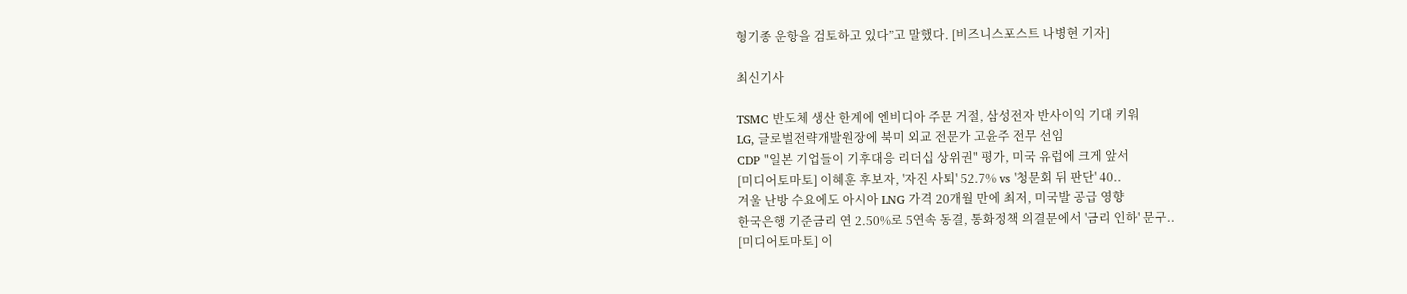형기종 운항을 검토하고 있다”고 말했다. [비즈니스포스트 나병현 기자]

최신기사

TSMC 반도체 생산 한계에 엔비디아 주문 거절, 삼성전자 반사이익 기대 키워
LG, 글로벌전략개발원장에 북미 외교 전문가 고윤주 전무 선임
CDP "일본 기업들이 기후대응 리더십 상위권" 평가, 미국 유럽에 크게 앞서
[미디어토마토] 이혜훈 후보자, '자진 사퇴' 52.7% vs '청문회 뒤 판단' 40..
겨울 난방 수요에도 아시아 LNG 가격 20개월 만에 최저, 미국발 공급 영향
한국은행 기준금리 연 2.50%로 5연속 동결, 통화정책 의결문에서 '금리 인하' 문구..
[미디어토마토] 이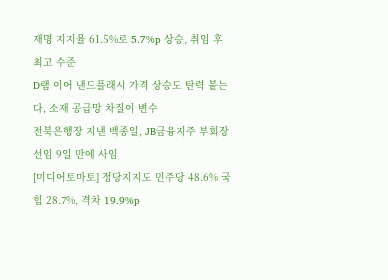재명 지지율 61.5%로 5.7%p 상승, 취임 후 최고 수준
D램 이어 낸드플래시 가격 상승도 탄력 붙는다, 소재 공급망 차질이 변수
전북은행장 지낸 백종일, JB금융지주 부회장 선임 9일 만에 사임
[미디어토마토] 정당지지도 민주당 48.6% 국힘 28.7%, 격차 19.9%p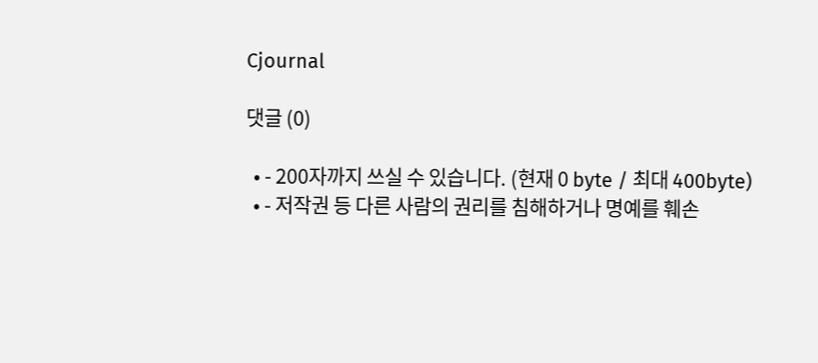Cjournal

댓글 (0)

  • - 200자까지 쓰실 수 있습니다. (현재 0 byte / 최대 400byte)
  • - 저작권 등 다른 사람의 권리를 침해하거나 명예를 훼손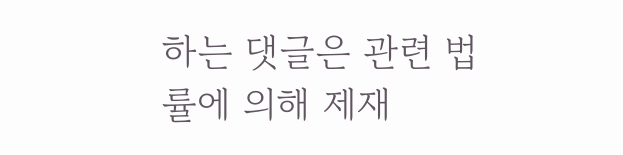하는 댓글은 관련 법률에 의해 제재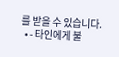를 받을 수 있습니다.
  • - 타인에게 불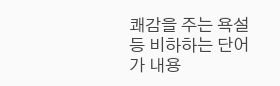쾌감을 주는 욕설 등 비하하는 단어가 내용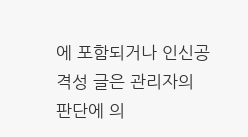에 포함되거나 인신공격성 글은 관리자의 판단에 의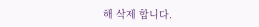해 삭제 합니다.